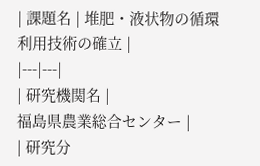| 課題名 | 堆肥・液状物の循環利用技術の確立 |
|---|---|
| 研究機関名 |
福島県農業総合センター |
| 研究分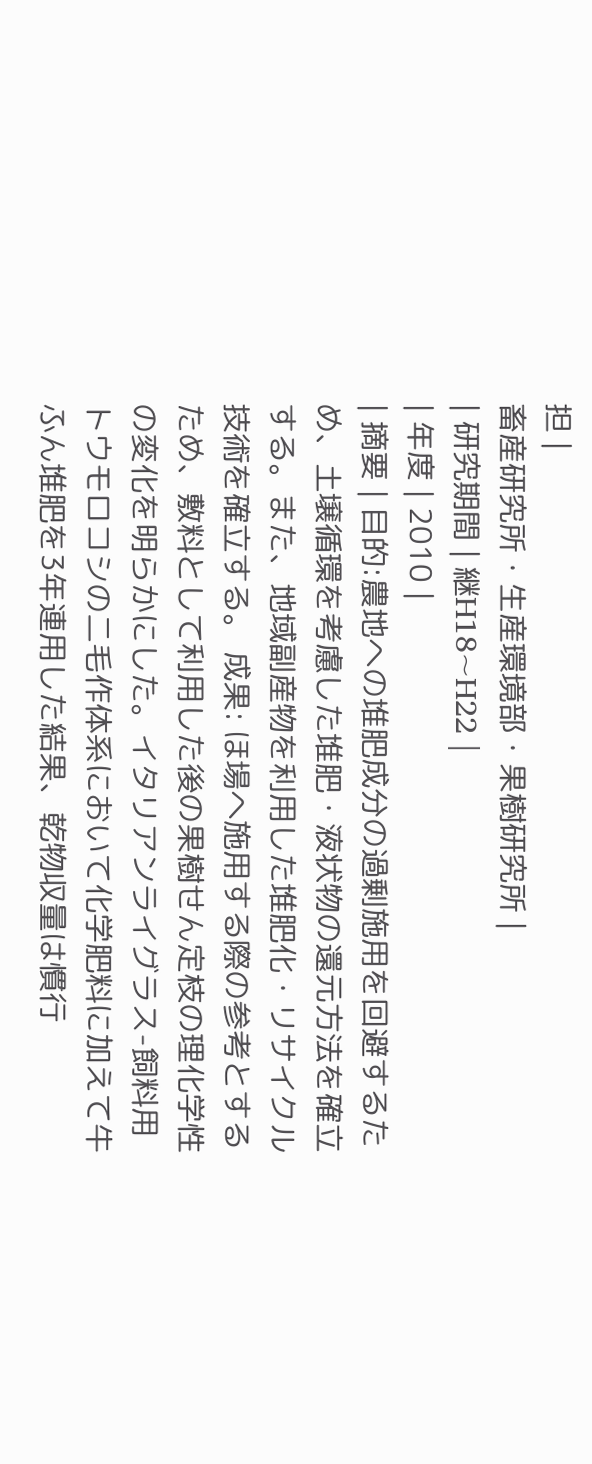担 |
畜産研究所・生産環境部・果樹研究所 |
| 研究期間 | 継H18~H22 |
| 年度 | 2010 |
| 摘要 | 目的:農地への堆肥成分の過剰施用を回避するため、土壌循環を考慮した堆肥・液状物の還元方法を確立する。また、地域副産物を利用した堆肥化・リサイクル技術を確立する。 成果: ほ場へ施用する際の参考とするため、敷料として利用した後の果樹せん定枝の理化学性の変化を明らかにした。イタリアンライグラス-飼料用トウモロコシの二毛作体系において化学肥料に加えて牛ふん堆肥を3年連用した結果、乾物収量は慣行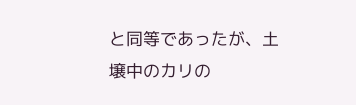と同等であったが、土壌中のカリの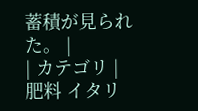蓄積が見られた。 |
| カテゴリ | 肥料 イタリ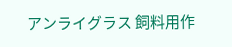アンライグラス 飼料用作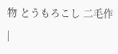物 とうもろこし 二毛作 |